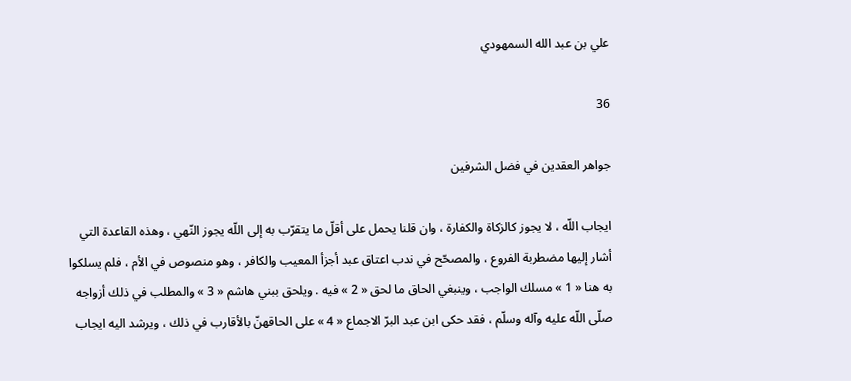علي بن عبد الله السمهودي

36

جواهر العقدين في فضل الشرفين

ايجاب اللّه ، لا يجوز كالزكاة والكفارة ، وان قلنا يحمل على أقلّ ما يتقرّب به إلى اللّه يجوز النّهي ، وهذه القاعدة التي أشار إليها مضطربة الفروع ، والمصحّح في ندب اعتاق عبد أجزأ المعيب والكافر ، وهو منصوص في الأم ، فلم يسلكوا به هنا « 1 » مسلك الواجب ، وينبغي الحاق ما لحق « 2 » فيه . ويلحق ببني هاشم « 3 » والمطلب في ذلك أزواجه صلّى اللّه عليه وآله وسلّم ، فقد حكى ابن عبد البرّ الاجماع « 4 » على الحاقهنّ بالأقارب في ذلك ، ويرشد اليه ايجاب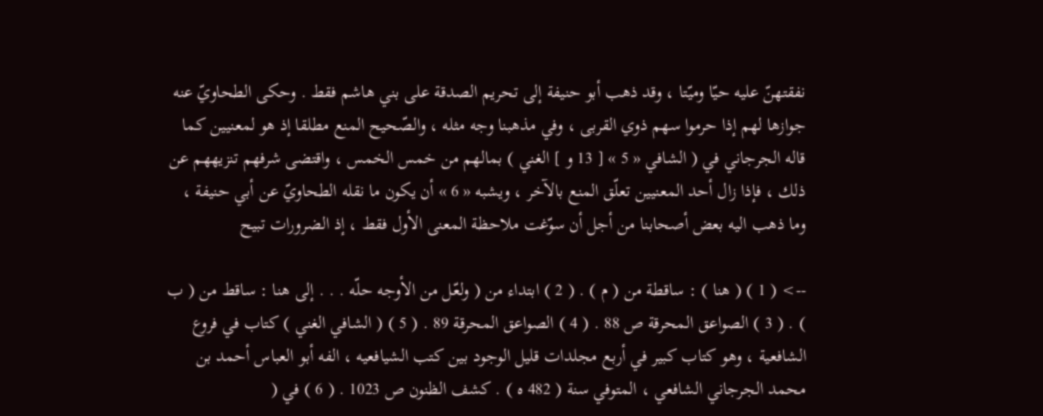نفقتهنّ عليه حيّا وميّتا ، وقد ذهب أبو حنيفة إلى تحريم الصدقة على بني هاشم فقط . وحكى الطحاويّ عنه جوازها لهم إذا حرموا سهم ذوي القربى ، وفي مذهبنا وجه مثله ، والصّحيح المنع مطلقا إذ هو لمعنيين كما قاله الجرجاني في ( الشافي « 5 » [ 13 و ] الغني ) بمالهم من خمس الخمس ، واقتضى شرفهم تنزيههم عن ذلك ، فإذا زال أحد المعنيين تعلّق المنع بالآخر ، ويشبه « 6 » أن يكون ما نقله الطحاويّ عن أبي حنيفة ، وما ذهب اليه بعض أصحابنا من أجل أن سوّغت ملاحظة المعنى الأول فقط ، إذ الضرورات تبيح

--> ( 1 ) ( هنا ) : ساقطة من ( م ) . ( 2 ) ابتداء من ( ولعّل من الأوجه حلّه . . . إلى هنا : ساقط من ( ب ) . ( 3 ) الصواعق المحرقة ص 88 . ( 4 ) الصواعق المحرقة 89 . ( 5 ) ( الشافي الغني ) كتاب في فروع الشافعية ، وهو كتاب كبير في أربع مجلدات قليل الوجود بين كتب الشيافعيه ، الفه أبو العباس أحمد بن محمد الجرجاني الشافعي ، المتوفي سنة ( 482 ه ) . كشف الظنون ص 1023 . ( 6 ) في (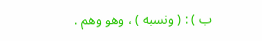ب ) : ( ونسبه ) ، وهو وهم .